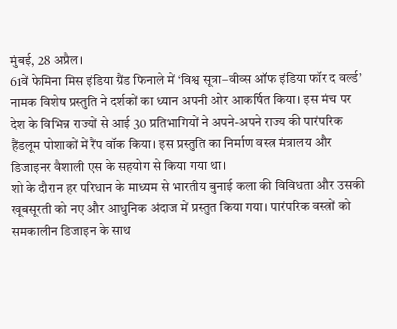मुंबई, 28 अप्रैल।
61वें फेमिना मिस इंडिया ग्रैंड फिनाले में ‘विश्व सूत्रा–वीव्स ऑफ इंडिया फॉर द वर्ल्ड’ नामक विशेष प्रस्तुति ने दर्शकों का ध्यान अपनी ओर आकर्षित किया। इस मंच पर देश के विभिन्न राज्यों से आई 30 प्रतिभागियों ने अपने-अपने राज्य की पारंपरिक हैंडलूम पोशाकों में रैंप वॉक किया। इस प्रस्तुति का निर्माण वस्त्र मंत्रालय और डिजाइनर वैशाली एस के सहयोग से किया गया था।
शो के दौरान हर परिधान के माध्यम से भारतीय बुनाई कला की विविधता और उसकी खूबसूरती को नए और आधुनिक अंदाज में प्रस्तुत किया गया। पारंपरिक वस्त्रों को समकालीन डिजाइन के साथ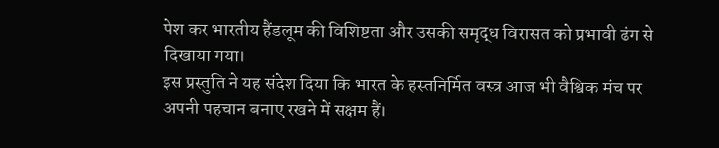पेश कर भारतीय हैंडलूम की विशिष्टता और उसकी समृद्ध विरासत को प्रभावी ढंग से दिखाया गया।
इस प्रस्तुति ने यह संदेश दिया कि भारत के हस्तनिर्मित वस्त्र आज भी वैश्विक मंच पर अपनी पहचान बनाए रखने में सक्षम हैं।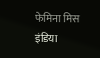फेमिना मिस इंडिया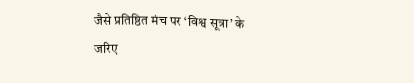जैसे प्रतिष्ठित मंच पर ‘विश्व सूत्रा’ के जरिए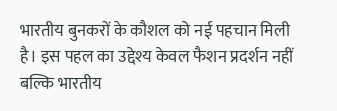भारतीय बुनकरों के कौशल को नई पहचान मिली है। इस पहल का उद्देश्य केवल फैशन प्रदर्शन नहीं बल्कि भारतीय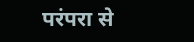परंपरा से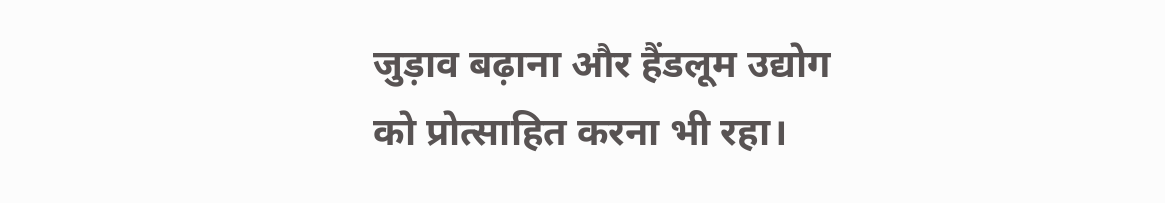जुड़ाव बढ़ाना और हैंडलूम उद्योग को प्रोत्साहित करना भी रहा।